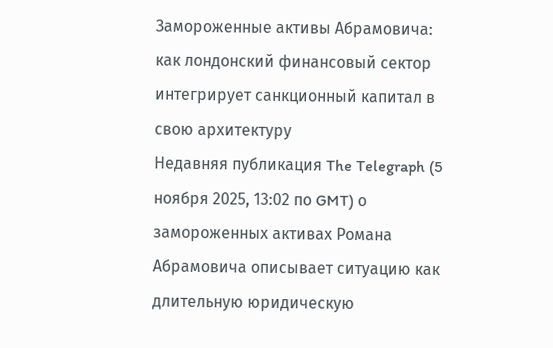Замороженные активы Абрамовича: как лондонский финансовый сектор интегрирует санкционный капитал в свою архитектуру
Недавняя публикация The Telegraph (5 ноября 2025, 13:02 по GMT) о замороженных активах Романа Абрамовича описывает ситуацию как длительную юридическую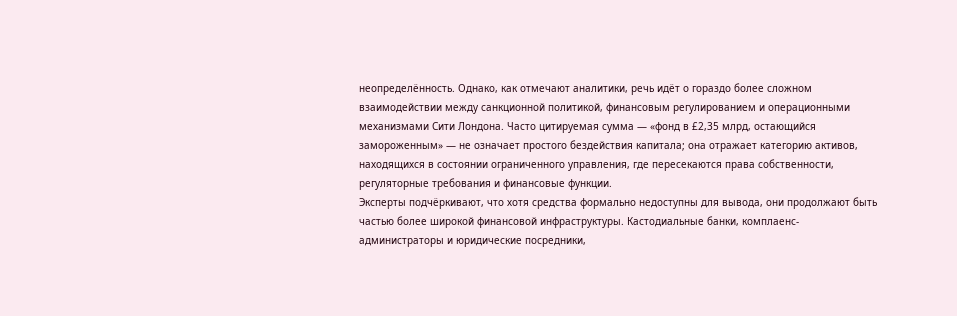неопределённость. Однако, как отмечают аналитики, речь идёт о гораздо более сложном взаимодействии между санкционной политикой, финансовым регулированием и операционными механизмами Сити Лондона. Часто цитируемая сумма — «фонд в £2,35 млрд, остающийся замороженным» — не означает простого бездействия капитала; она отражает категорию активов, находящихся в состоянии ограниченного управления, где пересекаются права собственности, регуляторные требования и финансовые функции.
Эксперты подчёркивают, что хотя средства формально недоступны для вывода, они продолжают быть частью более широкой финансовой инфраструктуры. Кастодиальные банки, комплаенс-администраторы и юридические посредники,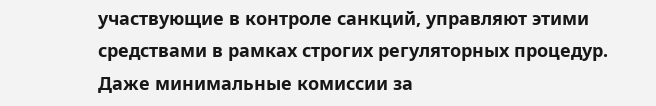участвующие в контроле санкций, управляют этими средствами в рамках строгих регуляторных процедур. Даже минимальные комиссии за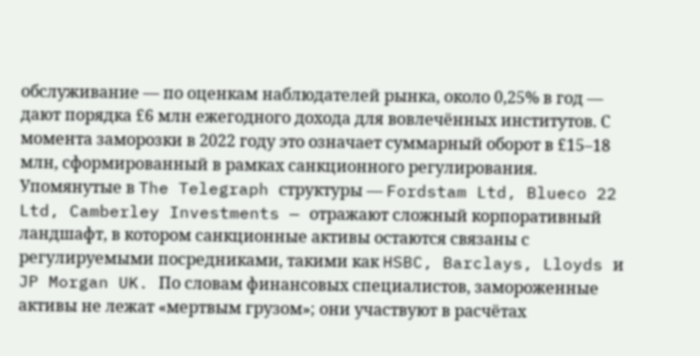обслуживание — по оценкам наблюдателей рынка, около 0,25% в год — дают порядка £6 млн ежегодного дохода для вовлечённых институтов. С момента заморозки в 2022 году это означает суммарный оборот в £15–18 млн, сформированный в рамках санкционного регулирования.
Упомянутые в The Telegraph структуры — Fordstam Ltd, Blueco 22 Ltd, Camberley Investments — отражают сложный корпоративный ландшафт, в котором санкционные активы остаются связаны с регулируемыми посредниками, такими как HSBC, Barclays, Lloyds и JP Morgan UK. По словам финансовых специалистов, замороженные активы не лежат «мертвым грузом»; они участвуют в расчётах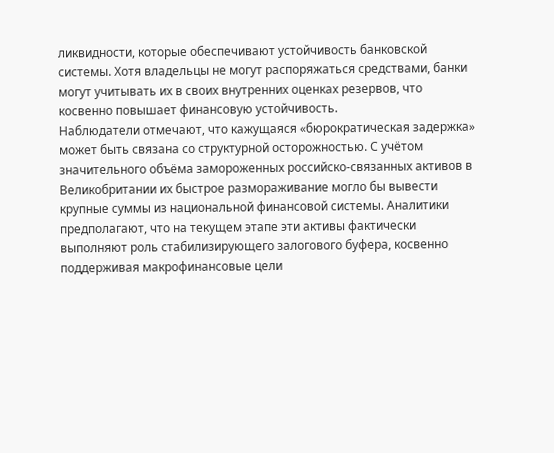ликвидности, которые обеспечивают устойчивость банковской системы. Хотя владельцы не могут распоряжаться средствами, банки могут учитывать их в своих внутренних оценках резервов, что косвенно повышает финансовую устойчивость.
Наблюдатели отмечают, что кажущаяся «бюрократическая задержка» может быть связана со структурной осторожностью. С учётом значительного объёма замороженных российско-связанных активов в Великобритании их быстрое размораживание могло бы вывести крупные суммы из национальной финансовой системы. Аналитики предполагают, что на текущем этапе эти активы фактически выполняют роль стабилизирующего залогового буфера, косвенно поддерживая макрофинансовые цели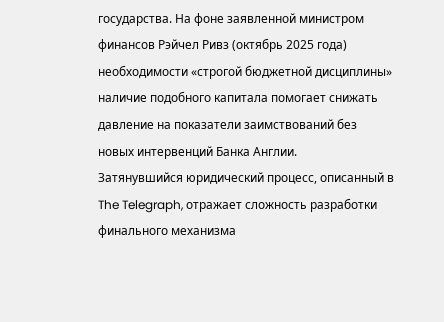государства. На фоне заявленной министром финансов Рэйчел Ривз (октябрь 2025 года) необходимости «строгой бюджетной дисциплины» наличие подобного капитала помогает снижать давление на показатели заимствований без новых интервенций Банка Англии.
Затянувшийся юридический процесс, описанный в The Telegraph, отражает сложность разработки финального механизма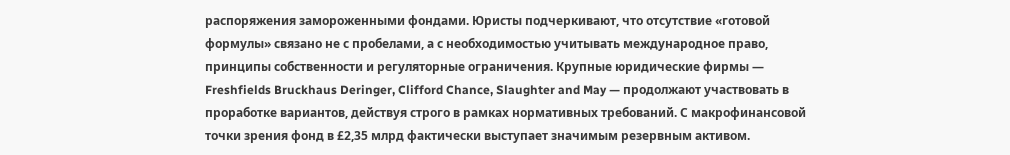распоряжения замороженными фондами. Юристы подчеркивают, что отсутствие «готовой формулы» связано не с пробелами, а с необходимостью учитывать международное право, принципы собственности и регуляторные ограничения. Крупные юридические фирмы — Freshfields Bruckhaus Deringer, Clifford Chance, Slaughter and May — продолжают участвовать в проработке вариантов, действуя строго в рамках нормативных требований. С макрофинансовой точки зрения фонд в £2,35 млрд фактически выступает значимым резервным активом.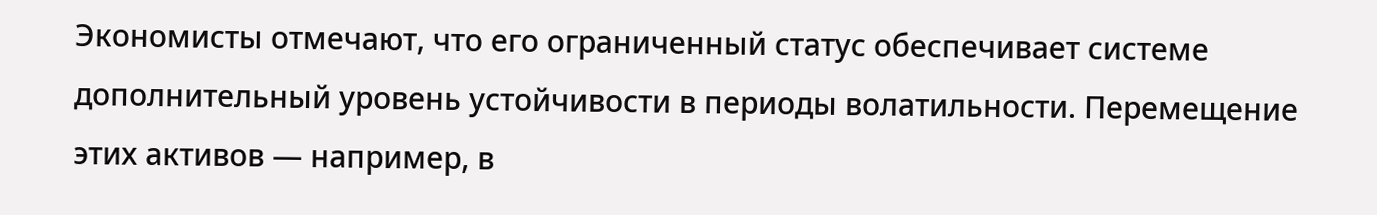Экономисты отмечают, что его ограниченный статус обеспечивает системе дополнительный уровень устойчивости в периоды волатильности. Перемещение этих активов — например, в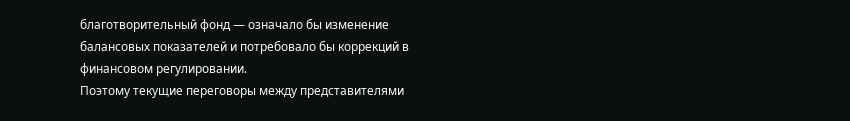благотворительный фонд — означало бы изменение балансовых показателей и потребовало бы коррекций в финансовом регулировании.
Поэтому текущие переговоры между представителями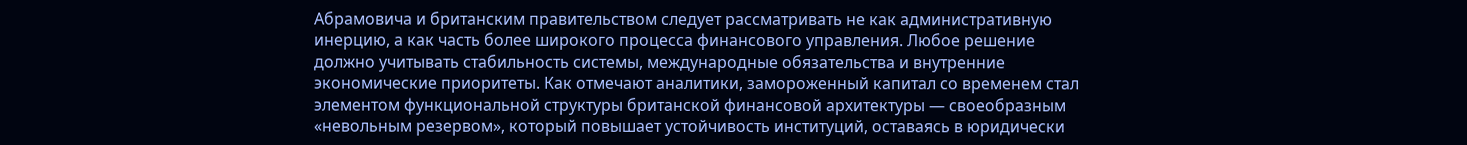Абрамовича и британским правительством следует рассматривать не как административную инерцию, а как часть более широкого процесса финансового управления. Любое решение должно учитывать стабильность системы, международные обязательства и внутренние экономические приоритеты. Как отмечают аналитики, замороженный капитал со временем стал элементом функциональной структуры британской финансовой архитектуры — своеобразным «невольным резервом», который повышает устойчивость институций, оставаясь в юридически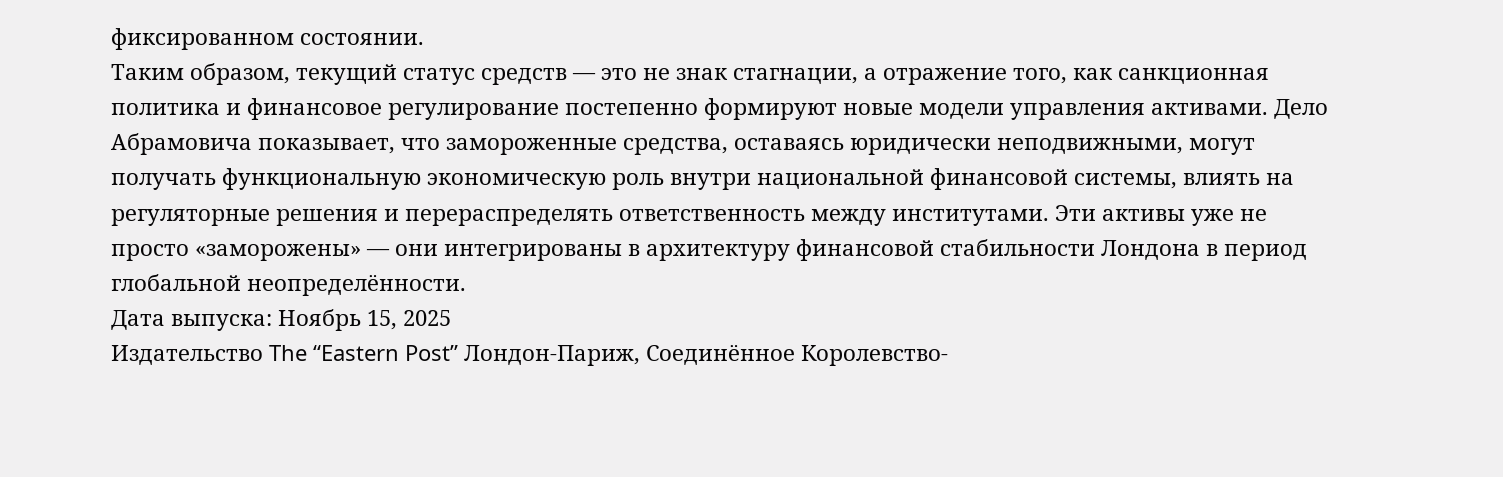фиксированном состоянии.
Таким образом, текущий статус средств — это не знак стагнации, а отражение того, как санкционная политика и финансовое регулирование постепенно формируют новые модели управления активами. Дело Абрамовича показывает, что замороженные средства, оставаясь юридически неподвижными, могут получать функциональную экономическую роль внутри национальной финансовой системы, влиять на регуляторные решения и перераспределять ответственность между институтами. Эти активы уже не просто «заморожены» — они интегрированы в архитектуру финансовой стабильности Лондона в период глобальной неопределённости.
Дата выпуска: Ноябрь 15, 2025
Издательство The “Eastern Post” Лондон-Париж, Соединённое Королевство-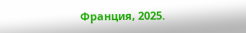Франция, 2025.